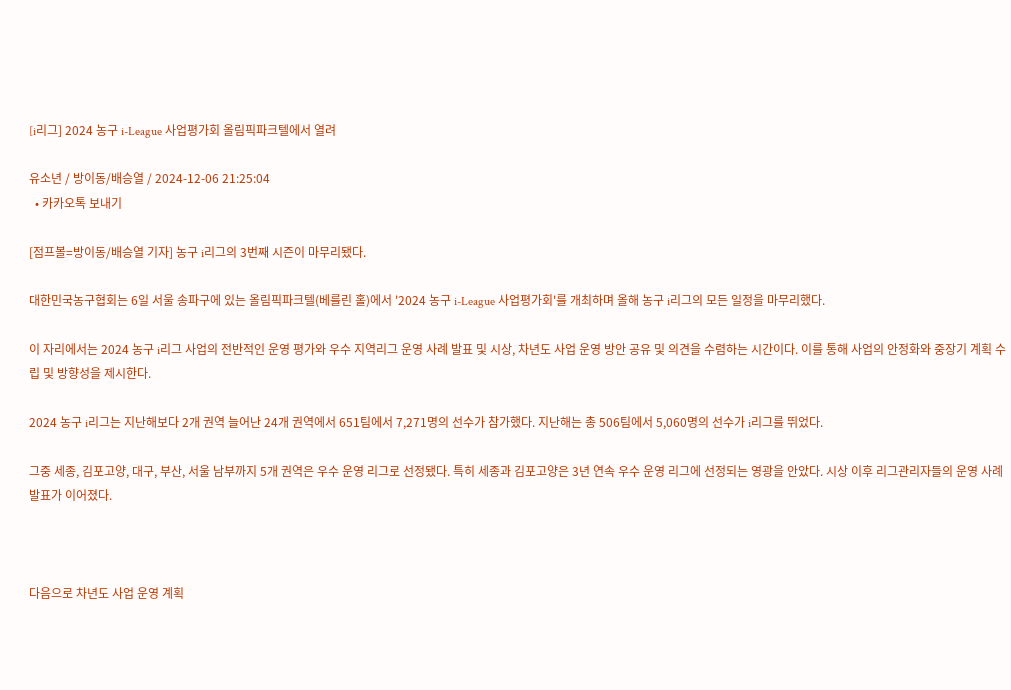[i리그] 2024 농구 i-League 사업평가회 올림픽파크텔에서 열려

유소년 / 방이동/배승열 / 2024-12-06 21:25:04
  • 카카오톡 보내기

[점프볼=방이동/배승열 기자] 농구 i리그의 3번째 시즌이 마무리됐다.

대한민국농구협회는 6일 서울 송파구에 있는 올림픽파크텔(베를린 홀)에서 '2024 농구 i-League 사업평가회'를 개최하며 올해 농구 i리그의 모든 일정을 마무리했다.

이 자리에서는 2024 농구 i리그 사업의 전반적인 운영 평가와 우수 지역리그 운영 사례 발표 및 시상, 차년도 사업 운영 방안 공유 및 의견을 수렴하는 시간이다. 이를 통해 사업의 안정화와 중장기 계획 수립 및 방향성을 제시한다.

2024 농구 i리그는 지난해보다 2개 권역 늘어난 24개 권역에서 651팀에서 7,271명의 선수가 참가했다. 지난해는 총 506팀에서 5,060명의 선수가 i리그를 뛰었다.

그중 세종, 김포고양, 대구, 부산, 서울 남부까지 5개 권역은 우수 운영 리그로 선정됐다. 특히 세종과 김포고양은 3년 연속 우수 운영 리그에 선정되는 영광을 안았다. 시상 이후 리그관리자들의 운영 사례 발표가 이어졌다.



다음으로 차년도 사업 운영 계획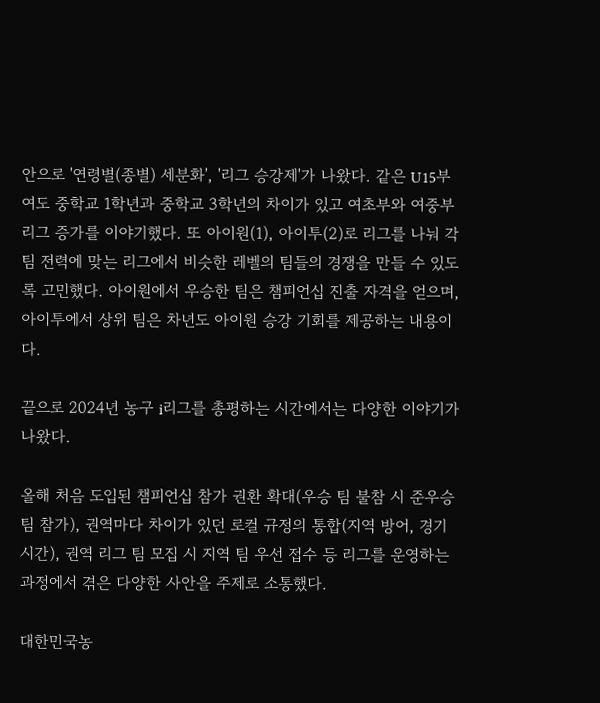안으로 '연령별(종별) 세분화', '리그 승강제'가 나왔다. 같은 U15부여도 중학교 1학년과 중학교 3학년의 차이가 있고 여초부와 여중부 리그 증가를 이야기했다. 또 아이원(1), 아이투(2)로 리그를 나눠 각 팀 전력에 맞는 리그에서 비슷한 레벨의 팀들의 경쟁을 만들 수 있도록 고민했다. 아이원에서 우승한 팀은 챔피언십 진출 자격을 얻으며, 아이투에서 상위 팀은 차년도 아이원 승강 기회를 제공하는 내용이다.

끝으로 2024년 농구 i리그를 총평하는 시간에서는 다양한 이야기가 나왔다.

올해 처음 도입된 챔피언십 참가 권환 확대(우승 팀 불참 시 준우승 팀 참가), 권역마다 차이가 있던 로컬 규정의 통합(지역 방어, 경기 시간), 권역 리그 팀 모집 시 지역 팀 우선 접수 등 리그를 운영하는 과정에서 겪은 다양한 사안을 주제로 소통했다.

대한민국농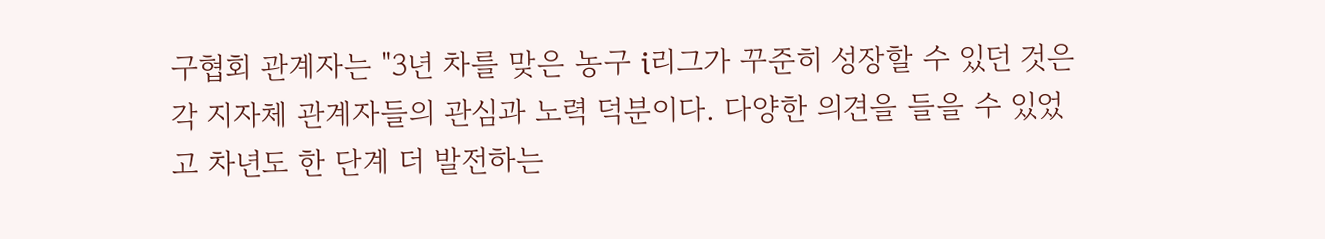구협회 관계자는 "3년 차를 맞은 농구 i리그가 꾸준히 성장할 수 있던 것은 각 지자체 관계자들의 관심과 노력 덕분이다. 다양한 의견을 들을 수 있었고 차년도 한 단계 더 발전하는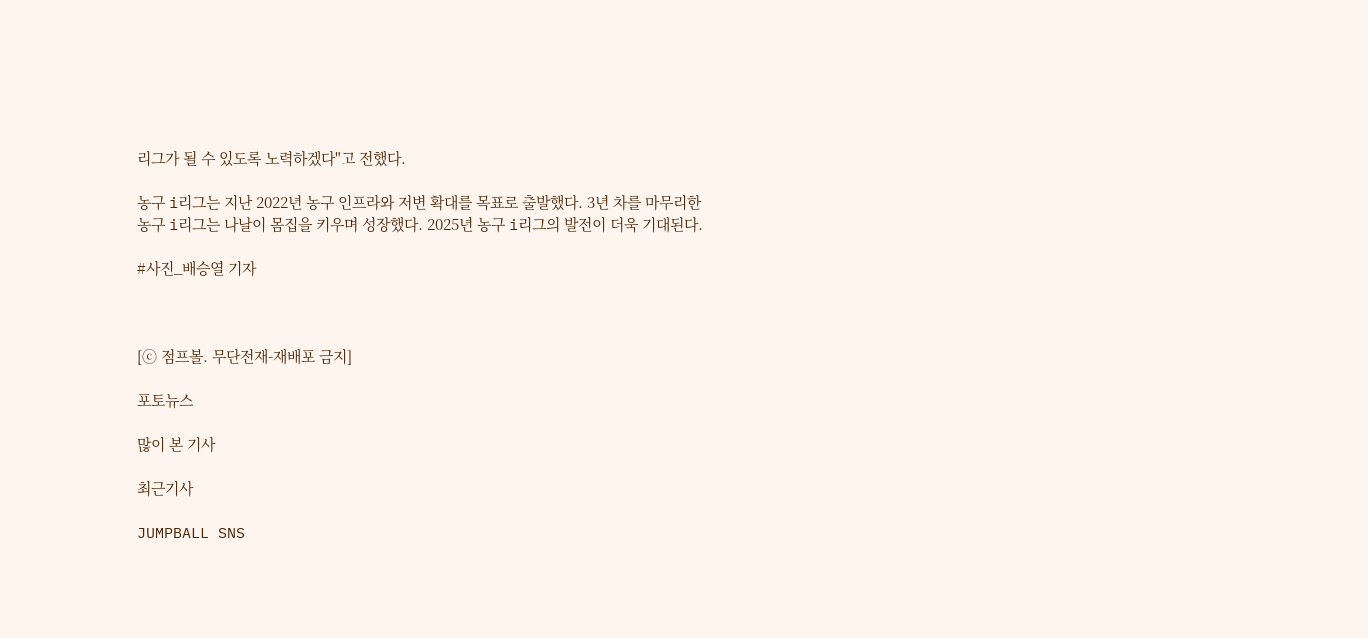리그가 될 수 있도록 노력하겠다"고 전했다.

농구 i리그는 지난 2022년 농구 인프라와 저변 확대를 목표로 출발했다. 3년 차를 마무리한 농구 i리그는 나날이 몸집을 키우며 성장했다. 2025년 농구 i리그의 발전이 더욱 기대된다.

#사진_배승열 기자



[ⓒ 점프볼. 무단전재-재배포 금지]

포토뉴스

많이 본 기사

최근기사

JUMPBALL SNS